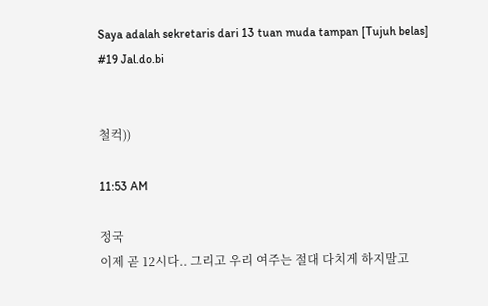Saya adalah sekretaris dari 13 tuan muda tampan [Tujuh belas]
#19 Jal.do.bi


철컥))

11:53 AM

정국
이제 곧 12시다.. 그리고 우리 여주는 절대 다치게 하지말고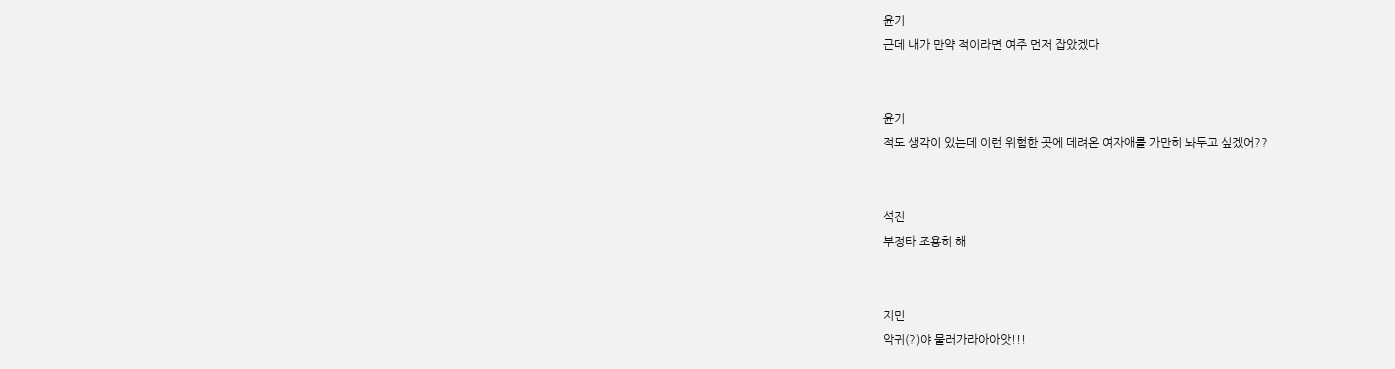윤기
근데 내가 만약 적이라면 여주 먼저 잡았겠다


윤기
적도 생각이 있는데 이런 위험한 곳에 데려온 여자애를 가만히 놔두고 싶겠어??


석진
부정타 조용히 해


지민
악귀(?)야 물러가라아아앗!!!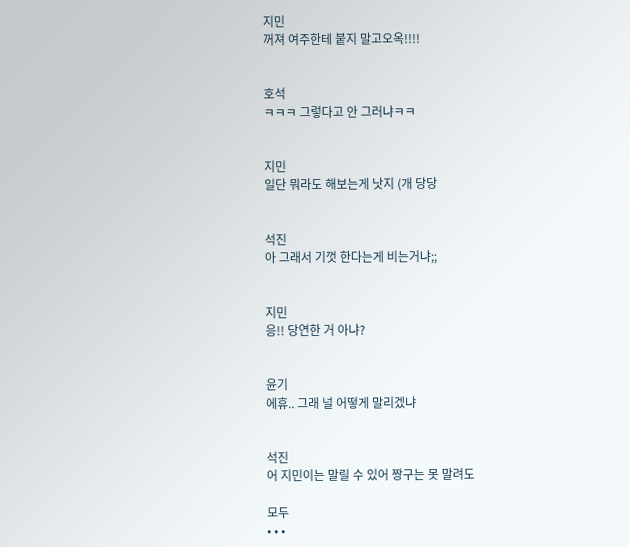지민
꺼져 여주한테 붙지 말고오옥!!!!


호석
ㅋㅋㅋ 그렇다고 안 그러냐ㅋㅋ


지민
일단 뭐라도 해보는게 낫지 (개 당당


석진
아 그래서 기껏 한다는게 비는거냐;;


지민
응!! 당연한 거 아냐?


윤기
에휴.. 그래 널 어떻게 말리겠냐


석진
어 지민이는 말릴 수 있어 짱구는 못 말려도

모두
• • •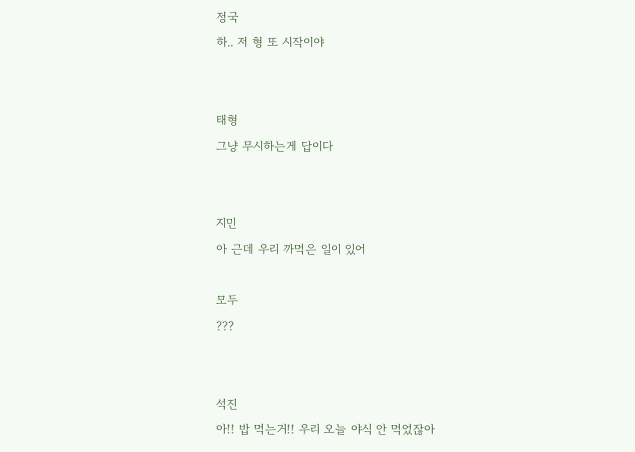정국
하.. 저 형 또 시작이야


태형
그냥 무시하는게 답이다


지민
아 근데 우리 까먹은 일이 있어

모두
???


석진
아!! 밥 먹는거!! 우리 오늘 야식 안 먹었잖아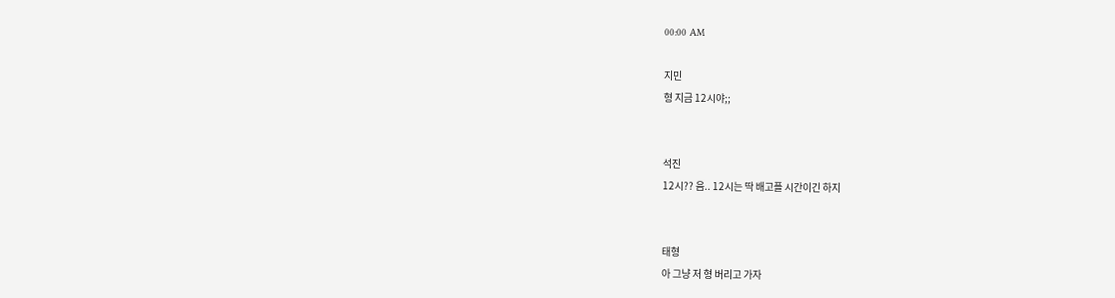00:00 AM

지민
형 지금 12시야;;


석진
12시?? 음.. 12시는 딱 배고플 시간이긴 하지


태형
아 그냥 저 형 버리고 가자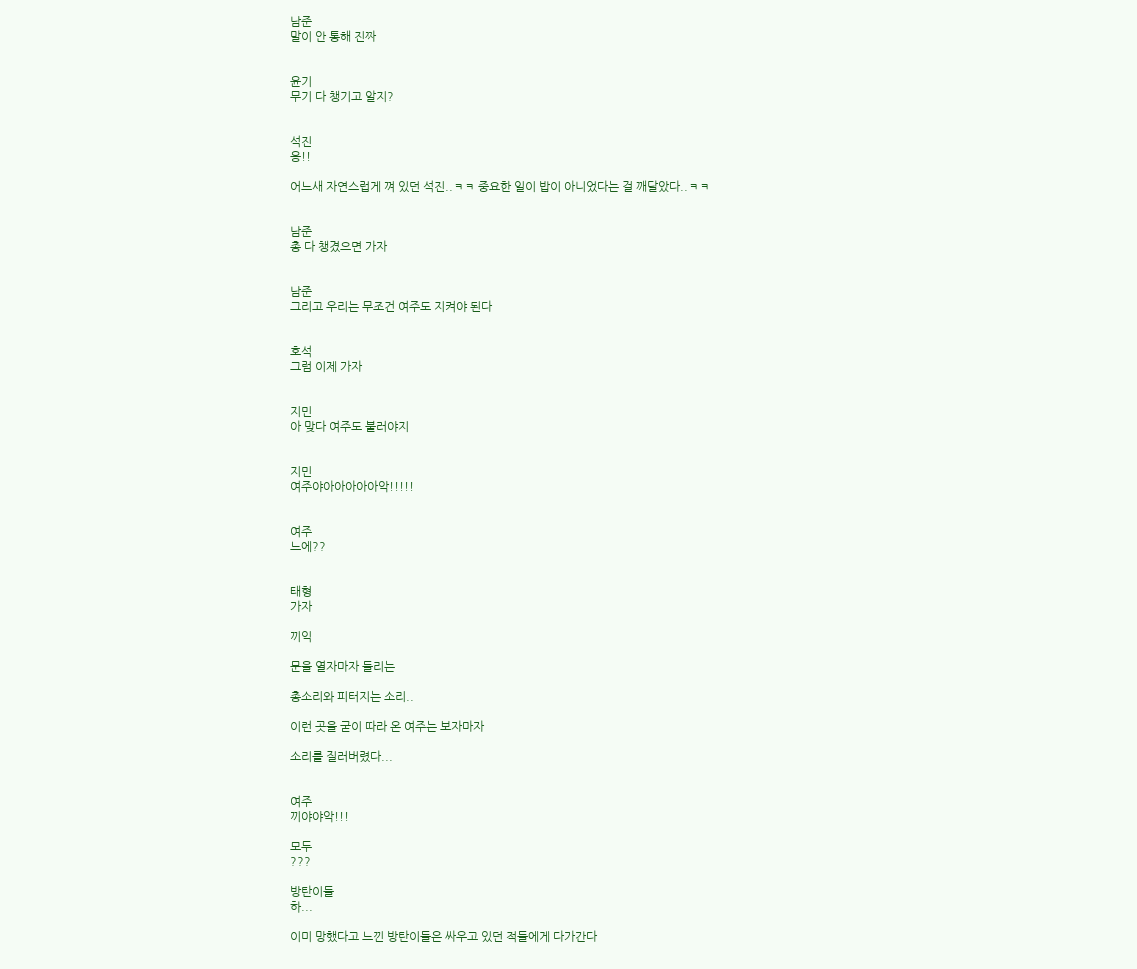남준
말이 안 통해 진짜


윤기
무기 다 챙기고 알지?


석진
응!!

어느새 자연스럽게 껴 있던 석진..ㅋㅋ 중요한 일이 밥이 아니었다는 걸 깨달았다..ㅋㅋ


남준
총 다 챙겼으면 가자


남준
그리고 우리는 무조건 여주도 지켜야 된다


호석
그럼 이제 가자


지민
아 맞다 여주도 불러야지


지민
여주야아아아아아악!!!!!


여주
느에??


태형
가자

끼익

문을 열자마자 들리는

총소리와 피터지는 소리..

이런 곳을 굳이 따라 온 여주는 보자마자

소리를 질러버렸다...


여주
끼야야악!!!

모두
???

방탄이들
하...

이미 망했다고 느낀 방탄이들은 싸우고 있던 적들에게 다가간다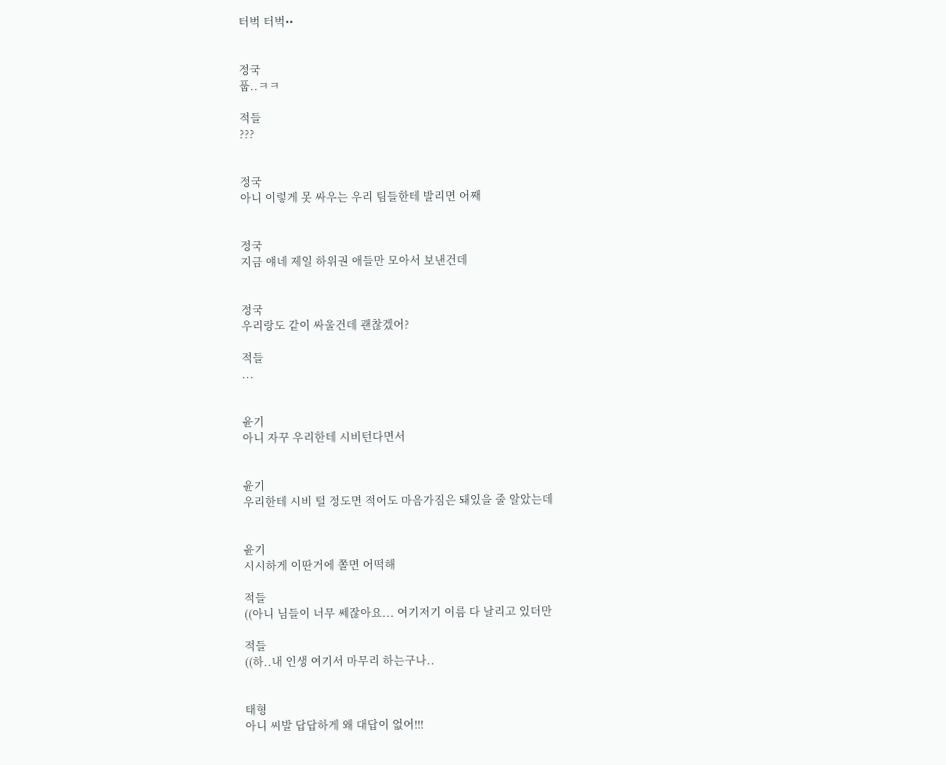터벅 터벅••


정국
풉..ㅋㅋ

적들
???


정국
아니 이렇게 못 싸우는 우리 팀들한테 발리면 어째


정국
지금 얘네 제일 하위권 애들만 모아서 보낸건데


정국
우리랑도 같이 싸울건데 괜찮겠어?

적들
...


윤기
아니 자꾸 우리한테 시비턴다면서


윤기
우리한테 시비 털 정도면 적어도 마음가짐은 돼있을 줄 알았는데


윤기
시시하게 이딴거에 쫄면 어떡해

적들
((아니 님들이 너무 쎄잖아요... 여기저기 이름 다 날리고 있더만

적들
((하..내 인생 여기서 마무리 하는구나..


태형
아니 씨발 답답하게 왜 대답이 없어!!!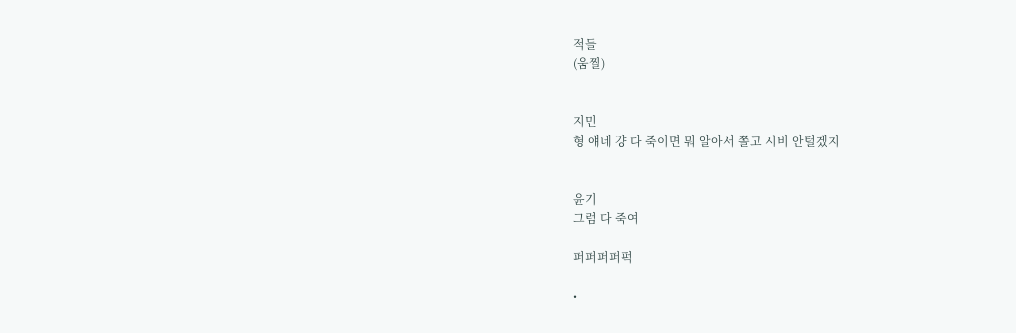적들
(움찔)


지민
형 얘네 걍 다 죽이면 뭐 알아서 쫄고 시비 안털겠지


윤기
그럼 다 죽여

퍼퍼퍼퍼퍽

•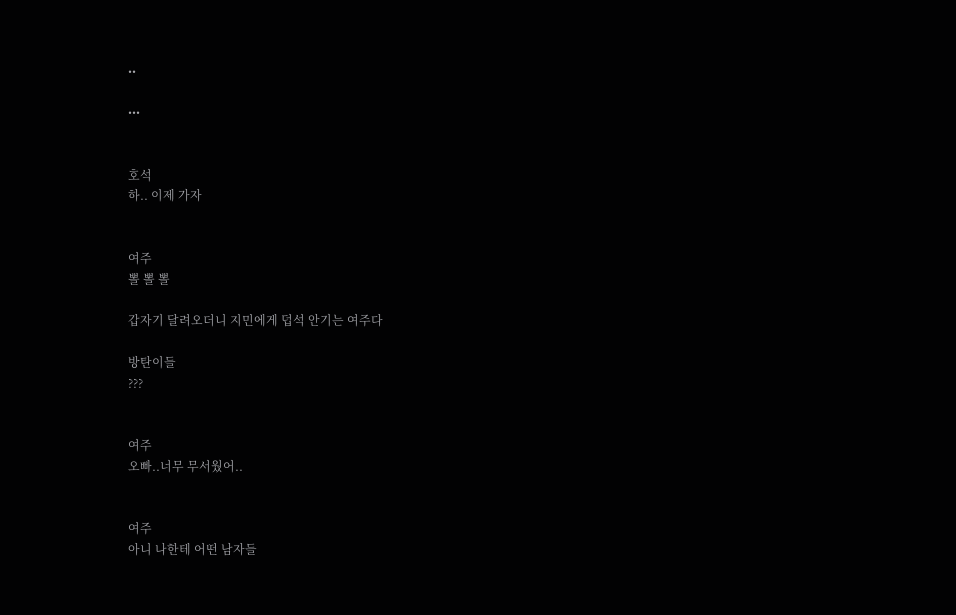••

•••


호석
하.. 이제 가자


여주
뽈 뽈 뽈

갑자기 달려오더니 지민에게 덥석 안기는 여주다

방탄이들
???


여주
오빠..너무 무서웠어..


여주
아니 나한테 어떤 남자들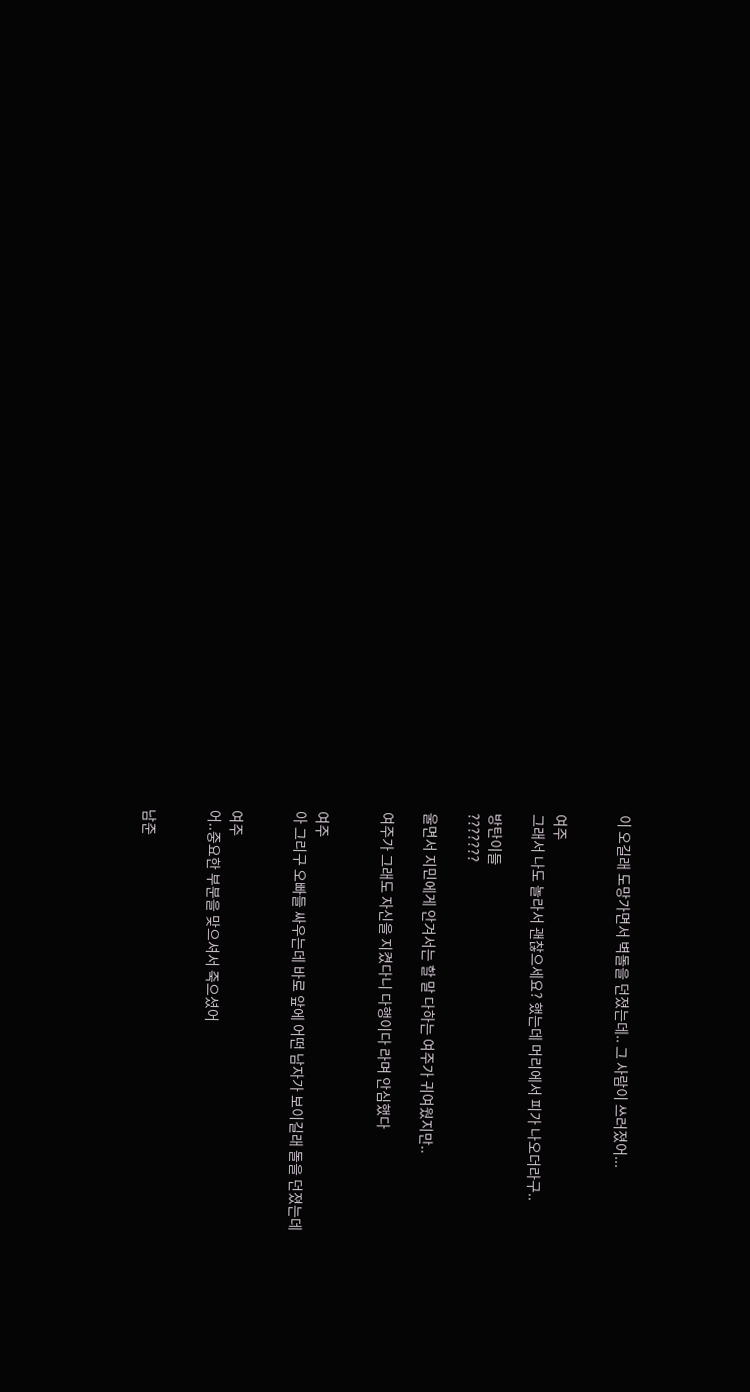이 오길래 도망가면서 벽돌을 던졌는데.. 그 사람이 쓰러졌어...


여주
그래서 나도 놀라서 괜찮으세요? 했는데 머리에서 피가 나오더라구..

방탄이들
???????

울면서 지민에게 안겨서는 할 말 다하는 여주가 귀여웠지만..

여주가 그래도 자신을 지켰다니 다행이다 라며 안심했다


여주
아 그리구 오빠들 싸우는데 바로 앞에 어떤 남자가 보이길래 돌을 던졌는데


여주
어..중요한 부분을 맞으셔서 죽으셨어


남준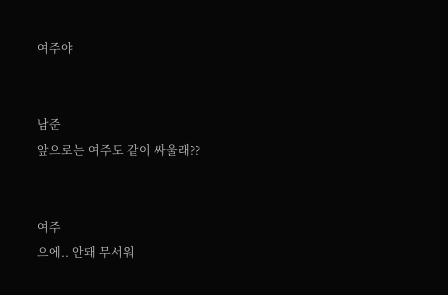여주야


남준
앞으로는 여주도 같이 싸울래??


여주
으에.. 안돼 무서워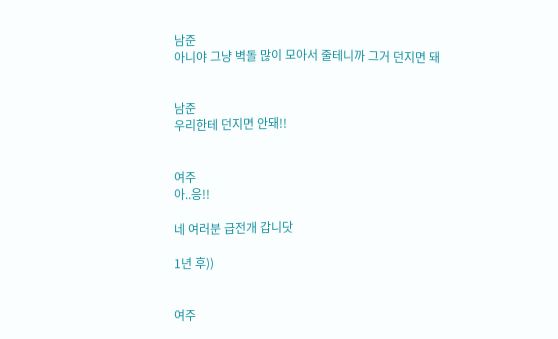남준
아니야 그냥 벽돌 많이 모아서 줄테니까 그거 던지면 돼


남준
우리한테 던지면 안돼!!


여주
아..응!!

네 여러분 급전개 갑니닷

1년 후))


여주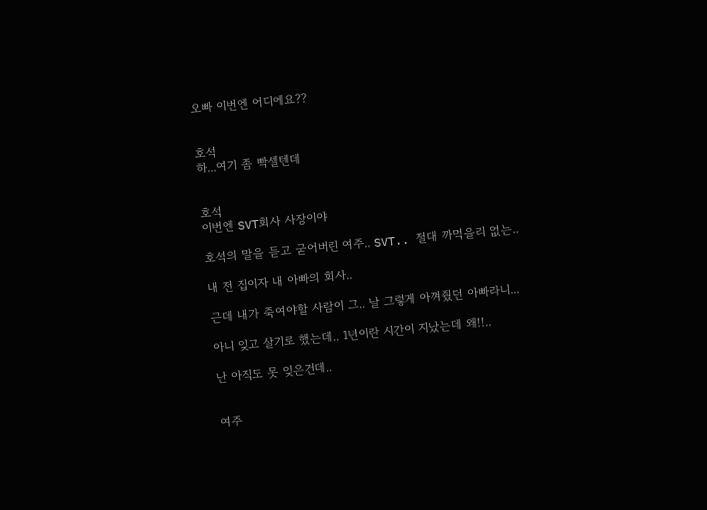오빠 이번엔 어디에요??


호석
하...여기 좀 빡셀텐데


호석
이번엔 SVT회사 사장이야

호석의 말을 듣고 굳어버린 여주.. SVT.. 절대 까먹을리 없는..

내 전 집이자 내 아빠의 회사..

근데 내가 죽여야할 사람이 그.. 날 그렇게 아껴줬던 아빠라니...

아니 잊고 살기로 했는데.. 1년이란 시간이 지났는데 왜!!..

난 아직도 못 잊은건데..


여주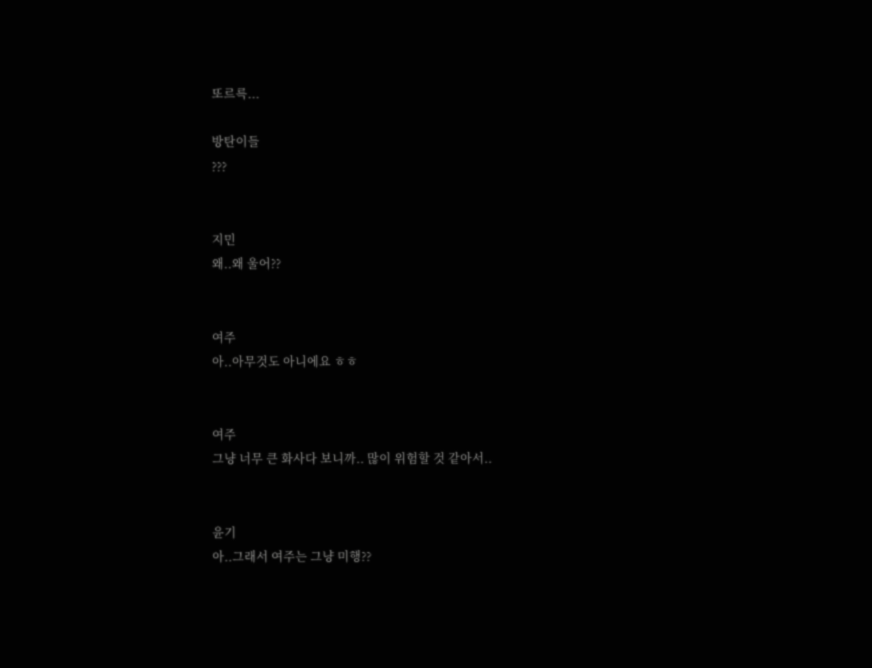또르륵...

방탄이들
???


지민
왜..왜 울어??


여주
아..아무것도 아니에요 ㅎㅎ


여주
그냥 너무 큰 화사다 보니까.. 많이 위험할 것 같아서..


윤기
아..그래서 여주는 그냥 미행??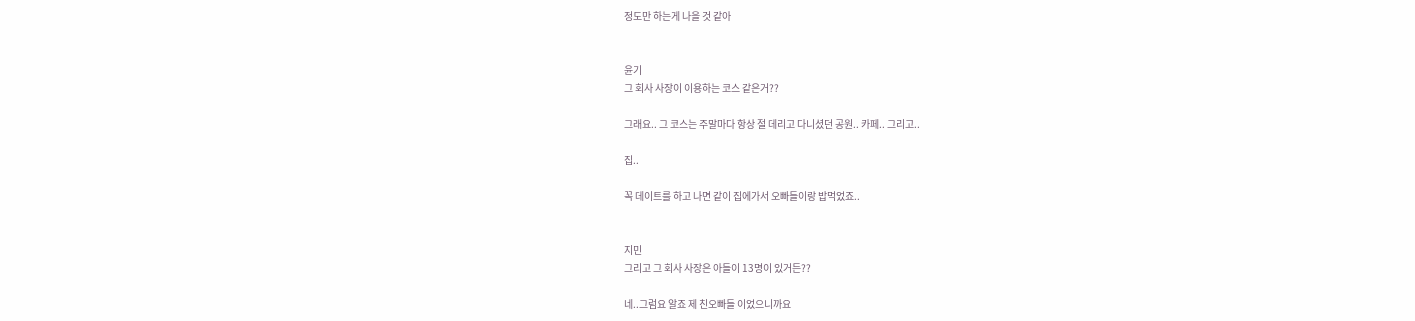정도만 하는게 나을 것 같아


윤기
그 회사 사장이 이용하는 코스 같은거??

그래요.. 그 코스는 주말마다 항상 절 데리고 다니셨던 공원.. 카페.. 그리고..

집..

꼭 데이트를 하고 나면 같이 집에가서 오빠들이랑 밥먹었죠..


지민
그리고 그 회사 사장은 아들이 13명이 있거든??

네..그럼요 알죠 제 친오빠들 이었으니까요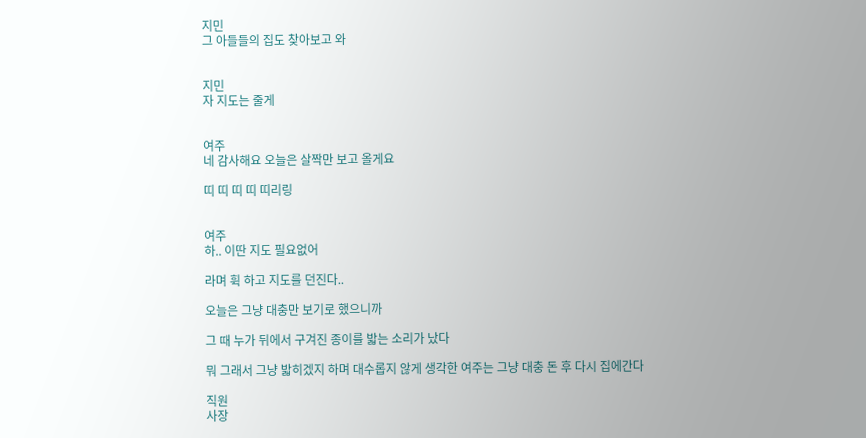지민
그 아들들의 집도 찾아보고 와


지민
자 지도는 줄게


여주
네 감사해요 오늘은 살짝만 보고 올게요

띠 띠 띠 띠 띠리링


여주
하.. 이딴 지도 필요없어

라며 휙 하고 지도를 던진다..

오늘은 그냥 대충만 보기로 했으니까

그 때 누가 뒤에서 구겨진 종이를 밟는 소리가 났다

뭐 그래서 그냥 밟히겠지 하며 대수롭지 않게 생각한 여주는 그냥 대충 돈 후 다시 집에간다

직원
사장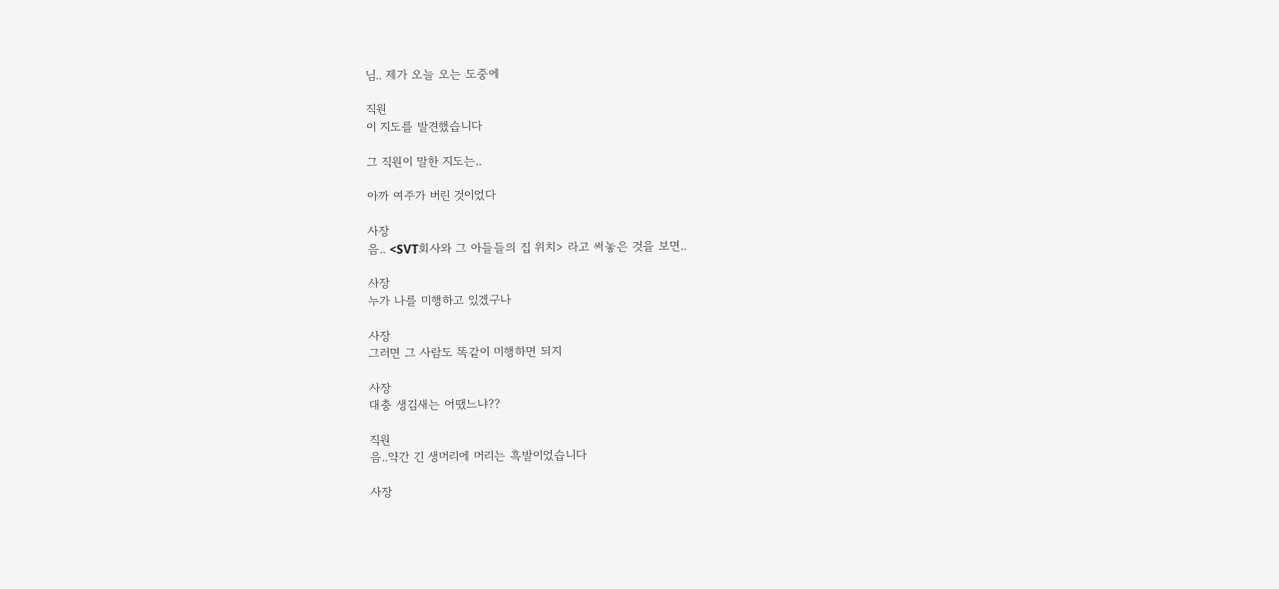님.. 제가 오늘 오는 도중에

직원
이 지도를 발견했습니다

그 직원이 말한 지도는..

아까 여주가 버린 것이었다

사장
음.. <SVT회사와 그 아들들의 집 위치> 라고 써놓은 것을 보면..

사장
누가 나를 미행하고 있겠구나

사장
그러면 그 사람도 똑같이 미행하면 되지

사장
대충 생김새는 어땠느냐??

직원
음..약간 긴 생머리에 머리는 흑발이었습니다

사장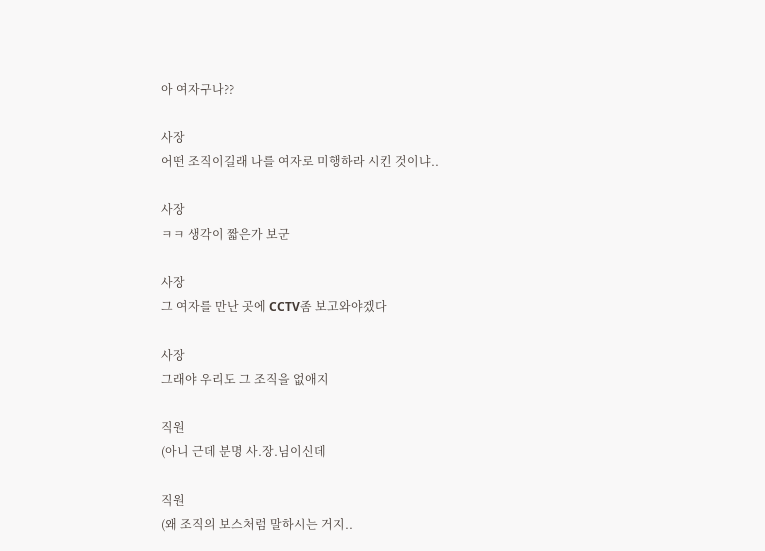아 여자구나??

사장
어떤 조직이길래 나를 여자로 미행하라 시킨 것이냐..

사장
ㅋㅋ 생각이 짧은가 보군

사장
그 여자를 만난 곳에 CCTV좀 보고와야겠다

사장
그래야 우리도 그 조직을 없애지

직원
(아니 근데 분명 사.장.님이신데

직원
(왜 조직의 보스처럼 말하시는 거지..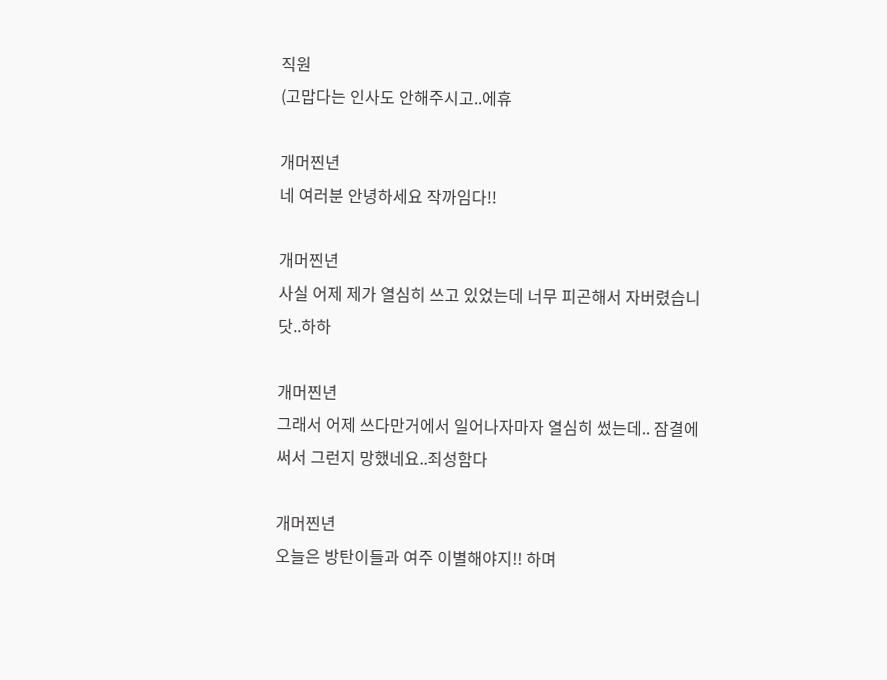직원
(고맙다는 인사도 안해주시고..에휴

개머찐년
네 여러분 안녕하세요 작까임다!!

개머찐년
사실 어제 제가 열심히 쓰고 있었는데 너무 피곤해서 자버렸습니닷..하하

개머찐년
그래서 어제 쓰다만거에서 일어나자마자 열심히 썼는데.. 잠결에 써서 그런지 망했네요..죄성함다

개머찐년
오늘은 방탄이들과 여주 이별해야지!! 하며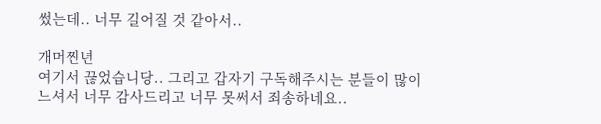썼는데.. 너무 길어질 것 같아서..

개머찐년
여기서 끊었습니당.. 그리고 갑자기 구독해주시는 분들이 많이 느셔서 너무 감사드리고 너무 못써서 죄송하네요..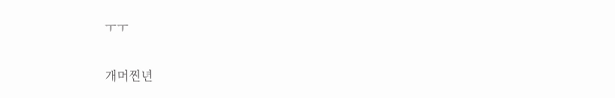ㅜㅜ

개머찐년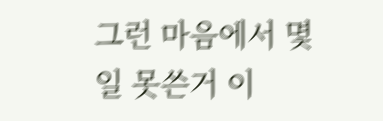그런 마음에서 몇일 못쓴거 이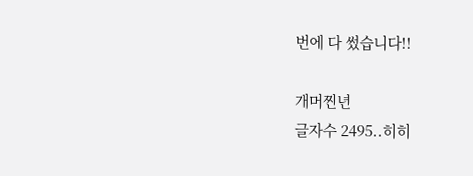번에 다 썼습니다!!

개머찐년
글자수 2495..히히